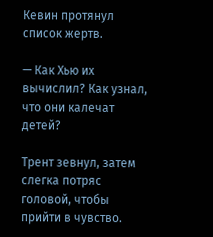Кевин протянул список жертв.

— Как Хью их вычислил? Как узнал, что они калечат детей?

Трент зевнул, затем слегка потряс головой, чтобы прийти в чувство.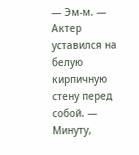— Эм-м. — Актер уставился на белую кирпичную стену перед собой. — Минуту,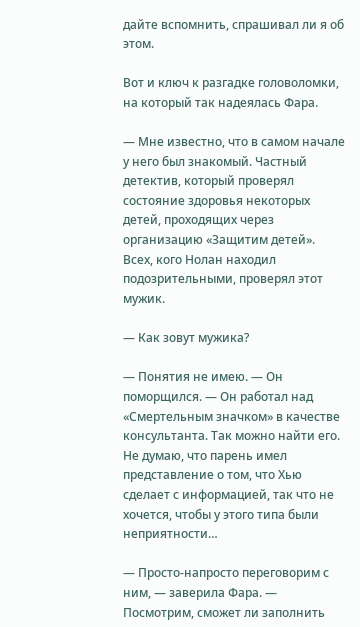дайте вспомнить, спрашивал ли я об этом.

Вот и ключ к разгадке головоломки, на который так надеялась Фара.

— Мне известно, что в самом начале у него был знакомый. Частный детектив, который проверял состояние здоровья некоторых детей, проходящих через организацию «Защитим детей». Всех, кого Нолан находил подозрительными, проверял этот мужик.

— Как зовут мужика?

— Понятия не имею. — Он поморщился. — Он работал над «Смертельным значком» в качестве консультанта. Так можно найти его. Не думаю, что парень имел представление о том, что Хью сделает с информацией, так что не хочется, чтобы у этого типа были неприятности…

— Просто-напросто переговорим с ним, — заверила Фара. — Посмотрим, сможет ли заполнить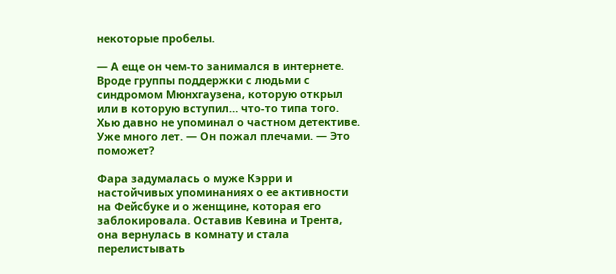некоторые пробелы.

— А еще он чем-то занимался в интернете. Вроде группы поддержки с людьми с синдромом Мюнхгаузена, которую открыл или в которую вступил… что-то типа того. Хью давно не упоминал о частном детективе. Уже много лет. — Он пожал плечами. — Это поможет?

Фара задумалась о муже Кэрри и настойчивых упоминаниях о ее активности на Фейсбуке и о женщине, которая его заблокировала. Оставив Кевина и Трента, она вернулась в комнату и стала перелистывать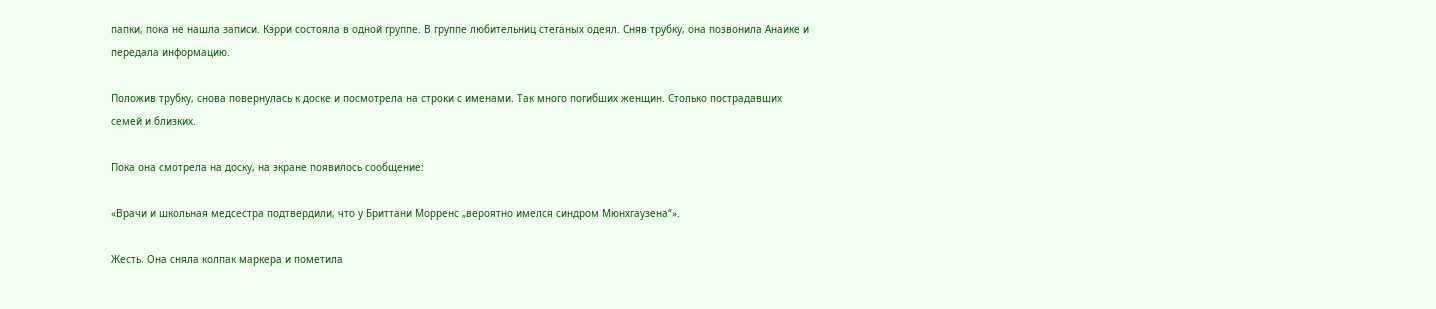папки, пока не нашла записи. Кэрри состояла в одной группе. В группе любительниц стеганых одеял. Сняв трубку, она позвонила Анаике и передала информацию.

Положив трубку, снова повернулась к доске и посмотрела на строки с именами. Так много погибших женщин. Столько пострадавших семей и близких.

Пока она смотрела на доску, на экране появилось сообщение:

«Врачи и школьная медсестра подтвердили, что у Бриттани Морренс „вероятно имелся синдром Мюнхгаузена“».

Жесть. Она сняла колпак маркера и пометила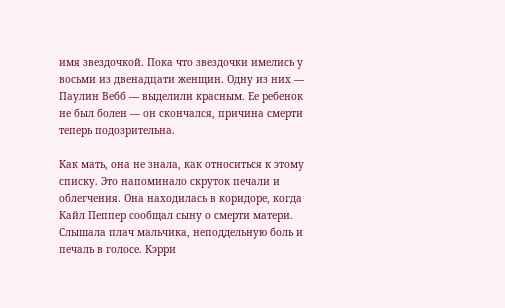имя звездочкой. Пока что звездочки имелись у восьми из двенадцати женщин. Одну из них — Паулин Вебб — выделили красным. Ее ребенок не был болен — он скончался, причина смерти теперь подозрительна.

Как мать, она не знала, как относиться к этому списку. Это напоминало скруток печали и облегчения. Она находилась в коридоре, когда Кайл Пеппер сообщал сыну о смерти матери. Слышала плач мальчика, неподдельную боль и печаль в голосе. Кэрри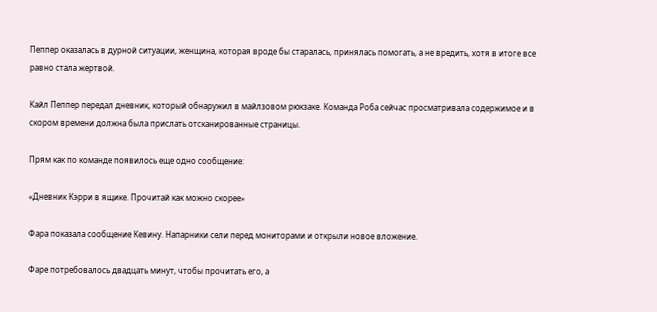Пеппер оказалась в дурной ситуации, женщина, которая вроде бы старалась, принялась помогать, а не вредить, хотя в итоге все равно стала жертвой.

Кайл Пеппер передал дневник, который обнаружил в майлзовом рюкзаке. Команда Роба сейчас просматривала содержимое и в скором времени должна была прислать отсканированные страницы.

Прям как по команде появилось еще одно сообщение:

«Дневник Кэрри в ящике. Прочитай как можно скорее»

Фара показала сообщение Кевину. Напарники сели перед мониторами и открыли новое вложение.

Фаре потребовалось двадцать минут, чтобы прочитать его, а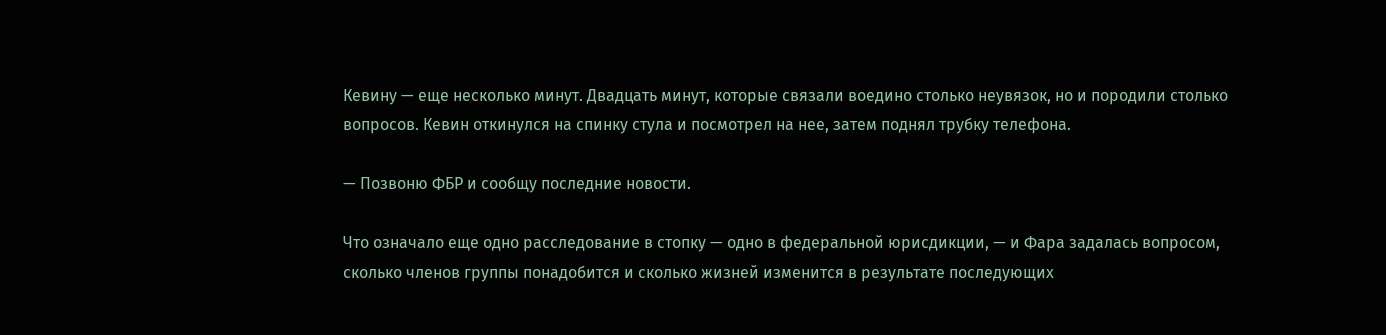Кевину — еще несколько минут. Двадцать минут, которые связали воедино столько неувязок, но и породили столько вопросов. Кевин откинулся на спинку стула и посмотрел на нее, затем поднял трубку телефона.

— Позвоню ФБР и сообщу последние новости.

Что означало еще одно расследование в стопку — одно в федеральной юрисдикции, — и Фара задалась вопросом, сколько членов группы понадобится и сколько жизней изменится в результате последующих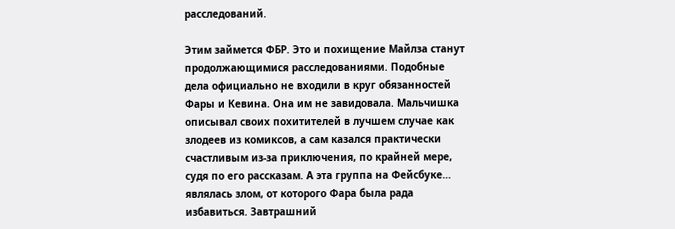расследований.

Этим займется ФБР. Это и похищение Майлза станут продолжающимися расследованиями. Подобные дела официально не входили в круг обязанностей Фары и Кевина. Она им не завидовала. Мальчишка описывал своих похитителей в лучшем случае как злодеев из комиксов, а сам казался практически счастливым из-за приключения, по крайней мере, судя по его рассказам. А эта группа на Фейсбуке… являлась злом, от которого Фара была рада избавиться. Завтрашний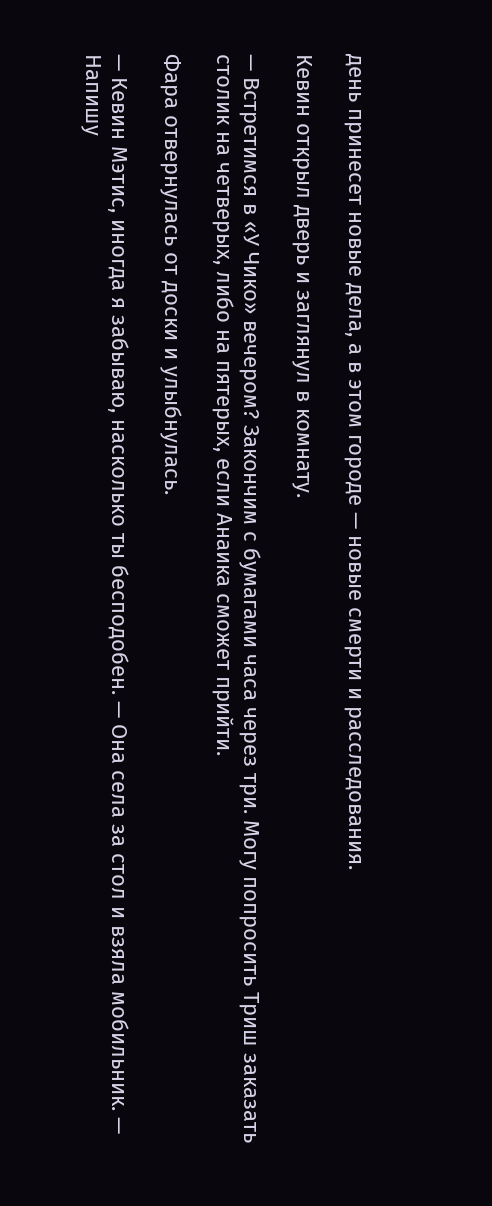день принесет новые дела, а в этом городе — новые смерти и расследования.

Кевин открыл дверь и заглянул в комнату.

— Встретимся в «У Чико» вечером? Закончим с бумагами часа через три. Могу попросить Триш заказать столик на четверых, либо на пятерых, если Анаика сможет прийти.

Фара отвернулась от доски и улыбнулась.

— Кевин Мэтис, иногда я забываю, насколько ты бесподобен. — Она села за стол и взяла мобильник. — Напишу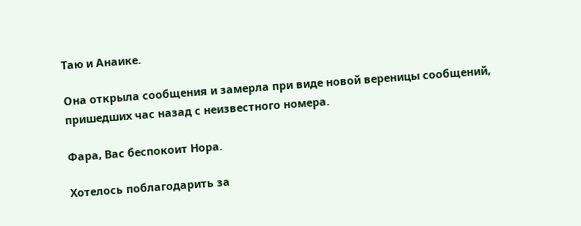Таю и Анаике.

Она открыла сообщения и замерла при виде новой вереницы сообщений, пришедших час назад с неизвестного номера.

Фара, Вас беспокоит Нора.

Хотелось поблагодарить за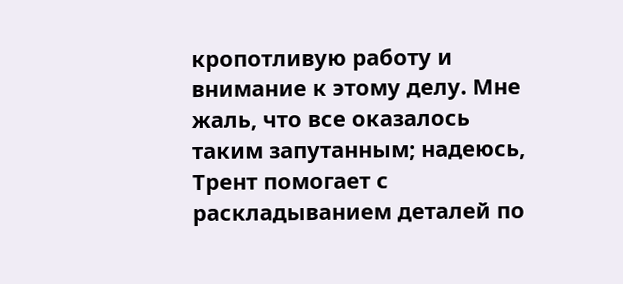кропотливую работу и внимание к этому делу. Мне жаль, что все оказалось таким запутанным; надеюсь, Трент помогает с раскладыванием деталей по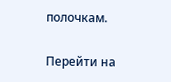полочкам.

Перейти на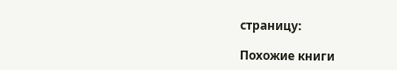страницу:

Похожие книги